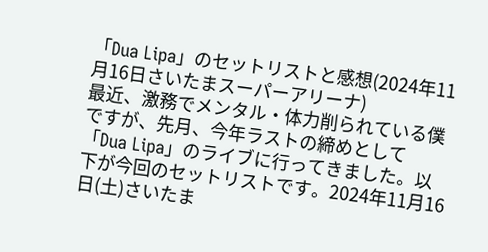「Dua Lipa」のセットリストと感想(2024年11月16日さいたまスーパーアリーナ)
最近、激務でメンタル・体力削られている僕ですが、先月、今年ラストの締めとして「Dua Lipa」のライブに行ってきました。以下が今回のセットリストです。2024年11月16日(土)さいたま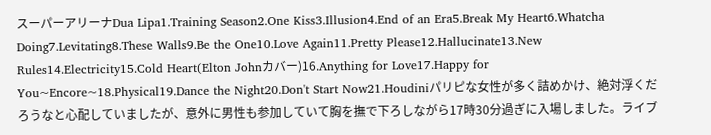スーパーアリーナDua Lipa1.Training Season2.One Kiss3.Illusion4.End of an Era5.Break My Heart6.Whatcha Doing7.Levitating8.These Walls9.Be the One10.Love Again11.Pretty Please12.Hallucinate13.New Rules14.Electricity15.Cold Heart(Elton Johnカバー)16.Anything for Love17.Happy for You~Encore~18.Physical19.Dance the Night20.Don't Start Now21.Houdiniパリピな女性が多く詰めかけ、絶対浮くだろうなと心配していましたが、意外に男性も参加していて胸を撫で下ろしながら17時30分過ぎに入場しました。ライブ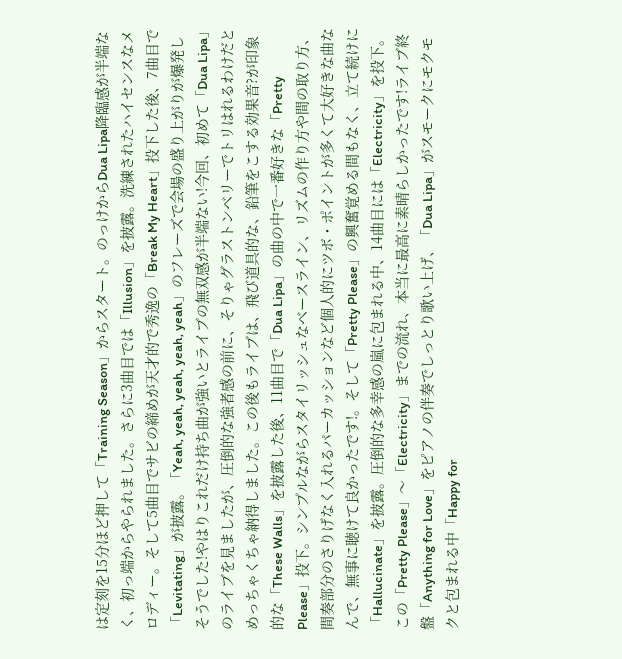は定刻を15分ほど押して「Training Season」からスタート。のっけからDua Lipa降臨感が半端なく、初っ端からやられました。さらに3曲目では「Illusion」を披露。洗練されたハイセンスなメロディー。そして5曲目でサビの締めが天才的で秀逸の「Break My Heart」投下した後、7曲目で「Levitating」が披露。「Yeah, yeah, yeah, yeah, yeah」のフレーズで会場の盛り上がりが爆発しそうでした!やはりこれだけ持ち曲が強いとライブの無双感が半端ない!今回、初めて「Dua Lipa」のライブを見ましたが、圧倒的な強者感の前に、そりゃグラストンベリーでトリはれるわけだとめっちゃくちゃ納得しました。この後もライブは、飛び道具的な、鉛筆をこする効果音?が印象的な「These Walls」を披露した後、11曲目で「Dua Lipa」の曲の中で一番好きな「Pretty Please」投下。シンプルながらスタイリッシュなベースライン、リズムの作り方や間の取り方、間奏部分のさりげなく入れるパーカッションなど個人的にツボ・ポイントが多くて大好きな曲なんで、無事に聴けて良かったです!。そして「Pretty Please」の興奮覚める間もなく、立て続けに「Hallucinate」を披露。圧倒的な多幸感の嵐に包まれる中、14曲目には「Electricity」を投下。この「Pretty Please」〜「Electricity」までの流れ、本当に最高に素晴らしかったです!ライブ終盤「Anything for Love」をピアノの伴奏でしっとり歌い上げ、「Dua Lipa」がスモークにモクモクと包まれる中「Happy for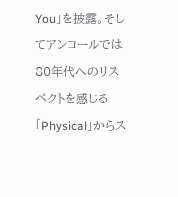You」を披露。そしてアンコールでは80年代へのリスペクトを感じる「Physical」からス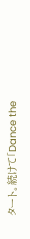タート。続けて「Dance the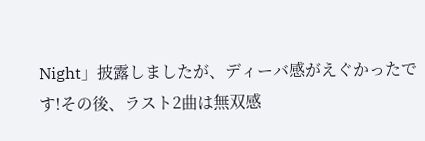Night」披露しましたが、ディーバ感がえぐかったです!その後、ラスト2曲は無双感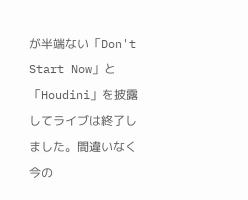が半端ない「Don't Start Now」と「Houdini」を披露してライブは終了しました。間違いなく今の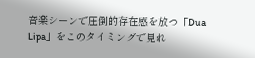音楽シーンで圧倒的存在感を放つ「Dua Lipa」をこのタイミングで見れ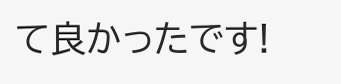て良かったです!